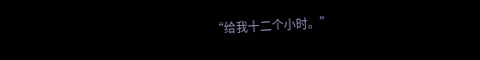“给我十二个小时。”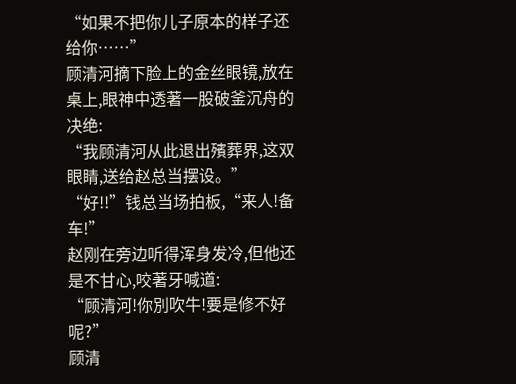“如果不把你儿子原本的样子还给你……”
顾清河摘下脸上的金丝眼镜,放在桌上,眼神中透著一股破釜沉舟的决绝:
“我顾清河从此退出殯葬界,这双眼睛,送给赵总当摆设。”
“好!!”钱总当场拍板,“来人!备车!”
赵刚在旁边听得浑身发冷,但他还是不甘心,咬著牙喊道:
“顾清河!你別吹牛!要是修不好呢?”
顾清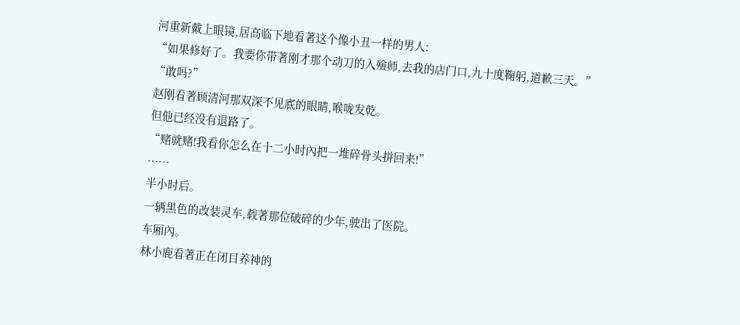河重新戴上眼镜,居高临下地看著这个像小丑一样的男人:
“如果修好了。我要你带著刚才那个动刀的入殮师,去我的店门口,九十度鞠躬,道歉三天。”
“敢吗?”
赵刚看著顾清河那双深不见底的眼睛,喉咙发乾。
但他已经没有退路了。
“赌就赌!我看你怎么在十二小时內把一堆碎骨头拼回来!”
……
半小时后。
一辆黑色的改装灵车,载著那位破碎的少年,驶出了医院。
车厢內。
林小鹿看著正在闭目养神的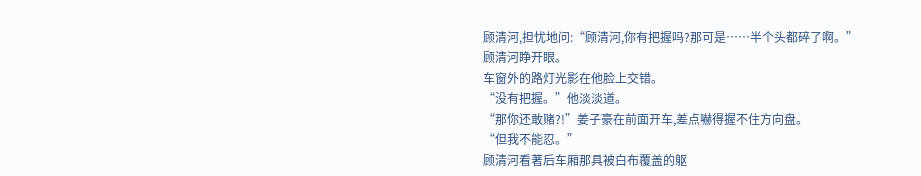顾清河,担忧地问:“顾清河,你有把握吗?那可是……半个头都碎了啊。”
顾清河睁开眼。
车窗外的路灯光影在他脸上交错。
“没有把握。”他淡淡道。
“那你还敢赌?!”姜子豪在前面开车,差点嚇得握不住方向盘。
“但我不能忍。”
顾清河看著后车厢那具被白布覆盖的躯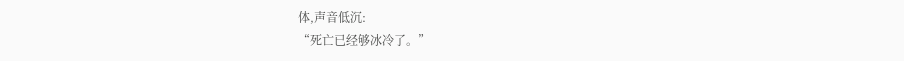体,声音低沉:
“死亡已经够冰冷了。”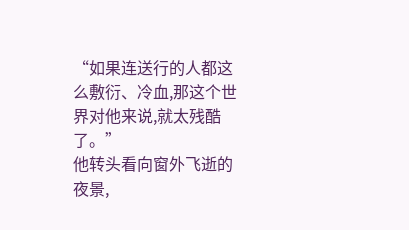“如果连送行的人都这么敷衍、冷血,那这个世界对他来说,就太残酷了。”
他转头看向窗外飞逝的夜景,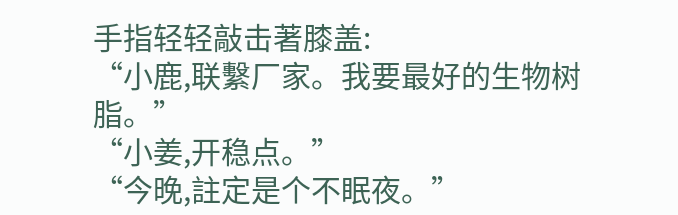手指轻轻敲击著膝盖:
“小鹿,联繫厂家。我要最好的生物树脂。”
“小姜,开稳点。”
“今晚,註定是个不眠夜。”